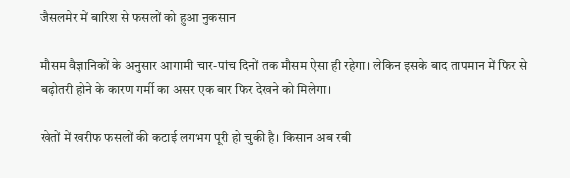जैसलमेर में बारिश से फसलों को हुआ नुकसान

मौसम वैज्ञानिकों के अनुसार आगामी चार-पांच दिनों तक मौसम ऐसा ही रहेगा। लेकिन इसके बाद तापमान में फिर से बढ़ोतरी होने के कारण गर्मी का असर एक बार फिर देखने को मिलेगा।

खेतों में खरीफ फसलों की कटाई लगभग पूरी हो चुकी है। किसान अब रबी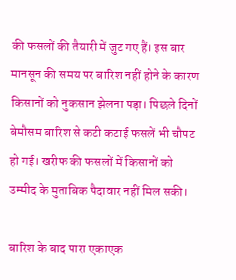की फसलों की तैयारी में जुट गए हैं। इस बार मानसून की समय पर बारिश नहीं होने के कारण किसानों को नुकसान झेलना पड़ा। पिछले दिनों बेमौसम बारिश से कटी कटाई फसलें भी चौपट हो गई। खरीफ की फसलों में किसानों को उम्मीद के मुताबिक पैदावार नहीं मिल सकी।

बारिश के बाद पारा एकाएक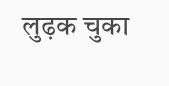लुढ़क चुका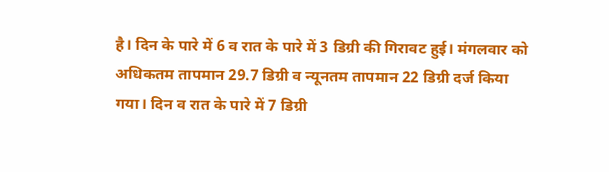है। दिन के पारे में 6 व रात के पारे में 3 डिग्री की गिरावट हुई। मंगलवार को अधिकतम तापमान 29.7 डिग्री व न्यूनतम तापमान 22 डिग्री दर्ज किया गया। दिन व रात के पारे में 7 डिग्री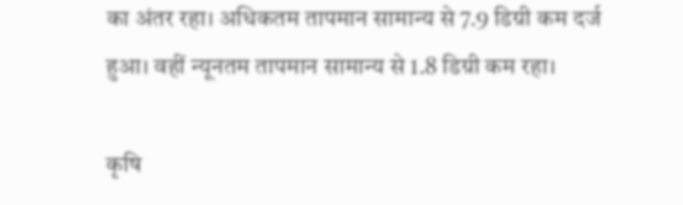का अंतर रहा। अधिकतम तापमान सामान्य से 7.9 डिग्री कम दर्ज हुआ। वहीं न्यूनतम तापमान सामान्य से 1.8 डिग्री कम रहा।

कृषि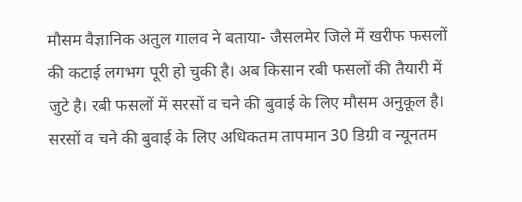मौसम वैज्ञानिक अतुल गालव ने बताया- जैसलमेर जिले में खरीफ फसलों की कटाई लगभग पूरी हो चुकी है। अब किसान रबी फसलों की तैयारी में जुटे है। रबी फसलों में सरसों व चने की बुवाई के लिए मौसम अनुकूल है। सरसों व चने की बुवाई के लिए अधिकतम तापमान 30 डिग्री व न्यूनतम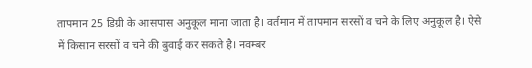तापमान 25 डिग्री के आसपास अनुकूल माना जाता है। वर्तमान में तापमान सरसों व चने के लिए अनुकूल है। ऐसे में किसान सरसों व चने की बुवाई कर सकते है। नवम्बर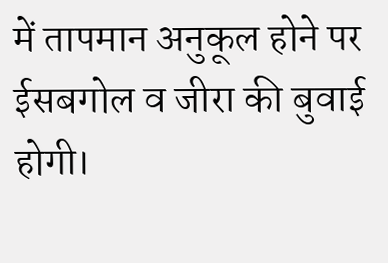में तापमान अनुकूल होने पर ईसबगोल व जीरा की बुवाई होगी।